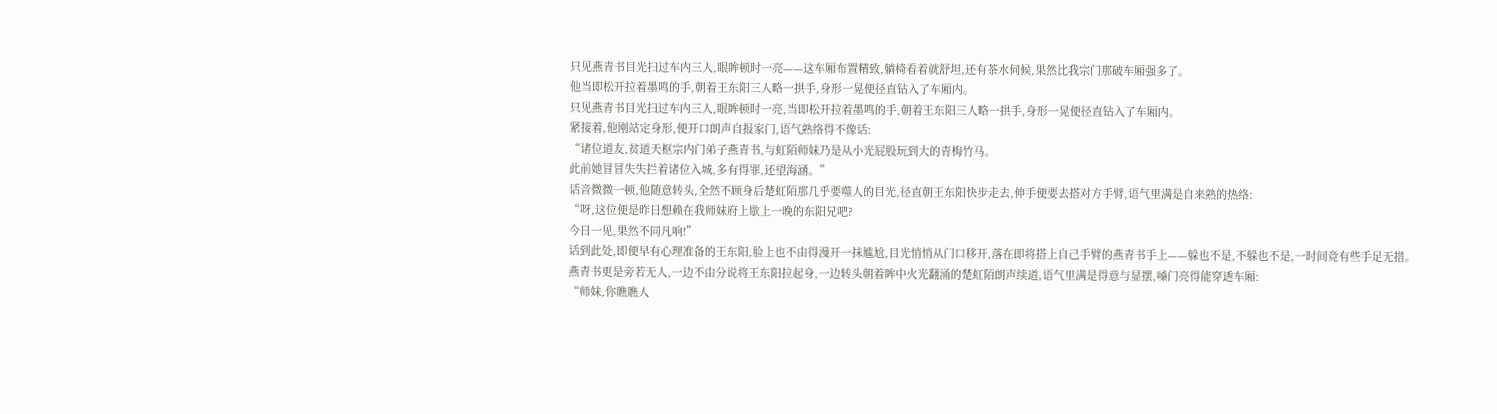只见燕青书目光扫过车内三人,眼眸顿时一亮——这车厢布置精致,躺椅看着就舒坦,还有茶水伺候,果然比我宗门那破车厢强多了。
他当即松开拉着墨鸣的手,朝着王东阳三人略一拱手,身形一晃便径直钻入了车厢内。
只见燕青书目光扫过车内三人,眼眸顿时一亮,当即松开拉着墨鸣的手,朝着王东阳三人略一拱手,身形一晃便径直钻入了车厢内。
紧接着,他刚站定身形,便开口朗声自报家门,语气熟络得不像话:
“诸位道友,贫道天枢宗内门弟子燕青书,与虹陌师妹乃是从小光屁股玩到大的青梅竹马。
此前她冒冒失失拦着诸位入城,多有得罪,还望海涵。”
话音微微一顿,他随意转头,全然不顾身后楚虹陌那几乎要噬人的目光,径直朝王东阳快步走去,伸手便要去搭对方手臂,语气里满是自来熟的热络:
“呀,这位便是昨日想赖在我师妹府上歇上一晚的东阳兄吧?
今日一见,果然不同凡响!”
话到此处,即便早有心理准备的王东阳,脸上也不由得漫开一抹尴尬,目光悄悄从门口移开,落在即将搭上自己手臂的燕青书手上——躲也不是,不躲也不是,一时间竟有些手足无措。
燕青书更是旁若无人,一边不由分说将王东阳拉起身,一边转头朝着眸中火光翻涌的楚虹陌朗声续道,语气里满是得意与显摆,嗓门亮得能穿透车厢:
“师妹,你瞧瞧人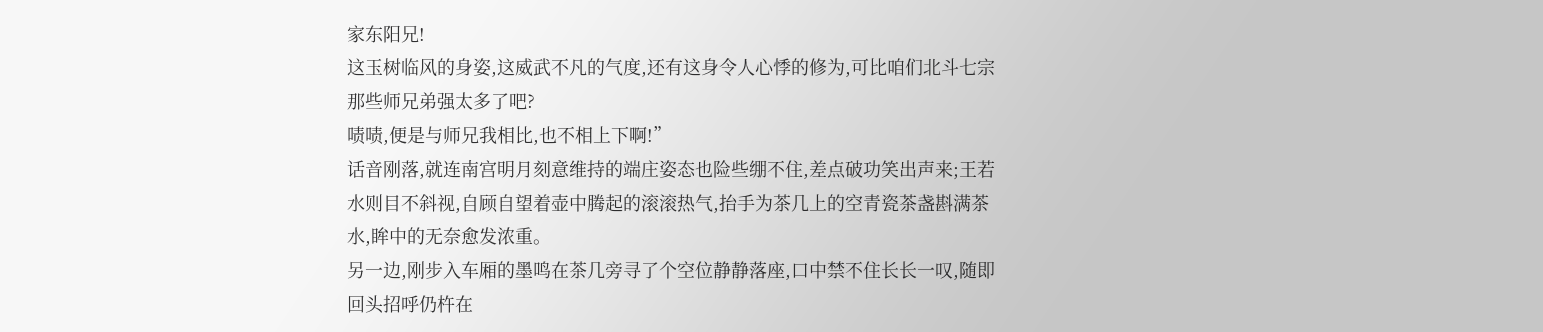家东阳兄!
这玉树临风的身姿,这威武不凡的气度,还有这身令人心悸的修为,可比咱们北斗七宗那些师兄弟强太多了吧?
啧啧,便是与师兄我相比,也不相上下啊!”
话音刚落,就连南宫明月刻意维持的端庄姿态也险些绷不住,差点破功笑出声来;王若水则目不斜视,自顾自望着壶中腾起的滚滚热气,抬手为茶几上的空青瓷茶盏斟满茶水,眸中的无奈愈发浓重。
另一边,刚步入车厢的墨鸣在茶几旁寻了个空位静静落座,口中禁不住长长一叹,随即回头招呼仍杵在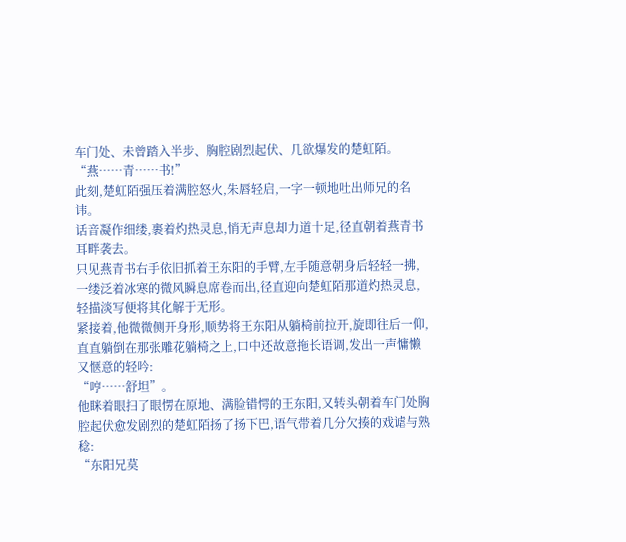车门处、未曾踏入半步、胸腔剧烈起伏、几欲爆发的楚虹陌。
“燕……青……书!”
此刻,楚虹陌强压着满腔怒火,朱唇轻启,一字一顿地吐出师兄的名讳。
话音凝作细缕,裹着灼热灵息,悄无声息却力道十足,径直朝着燕青书耳畔袭去。
只见燕青书右手依旧抓着王东阳的手臂,左手随意朝身后轻轻一拂,一缕泛着冰寒的微风瞬息席卷而出,径直迎向楚虹陌那道灼热灵息,轻描淡写便将其化解于无形。
紧接着,他微微侧开身形,顺势将王东阳从躺椅前拉开,旋即往后一仰,直直躺倒在那张雕花躺椅之上,口中还故意拖长语调,发出一声慵懒又惬意的轻吟:
“哼……舒坦”。
他眯着眼扫了眼愣在原地、满脸错愕的王东阳,又转头朝着车门处胸腔起伏愈发剧烈的楚虹陌扬了扬下巴,语气带着几分欠揍的戏谑与熟稔:
“东阳兄莫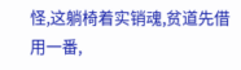怪,这躺椅着实销魂,贫道先借用一番,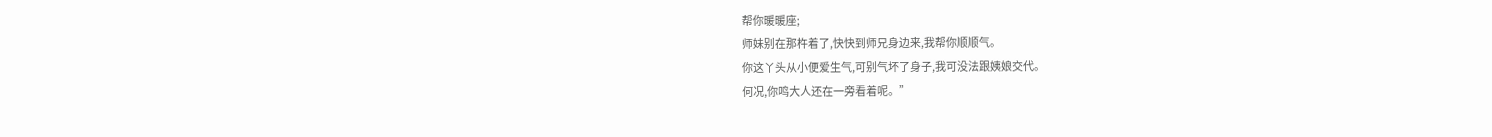帮你暖暖座;
师妹别在那杵着了,快快到师兄身边来,我帮你顺顺气。
你这丫头从小便爱生气,可别气坏了身子,我可没法跟姨娘交代。
何况,你鸣大人还在一旁看着呢。”